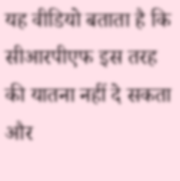यह वीडियो बताता है कि सीआरपीएफ इस तरह की यातना नहीं दे सकता और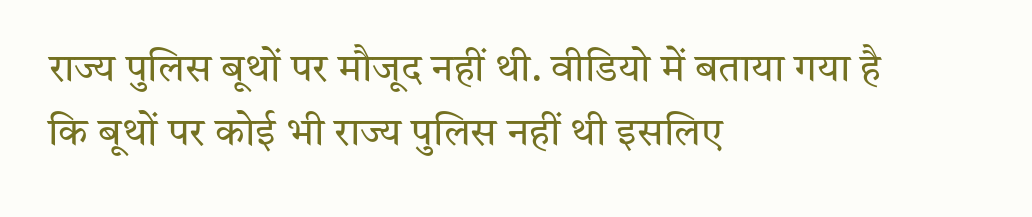राज्य पुलिस बूथों पर मौजूद नहीं थी. वीडियो में बताया गया है कि बूथों पर कोई भी राज्य पुलिस नहीं थी इसलिए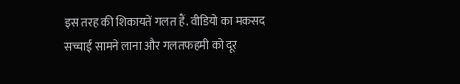इस तरह की शिकायतें गलत हैं. वीडियो का मकसद सच्चाई सामने लाना और गलतफहमी को दूर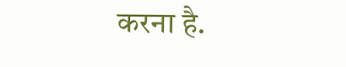करना है.